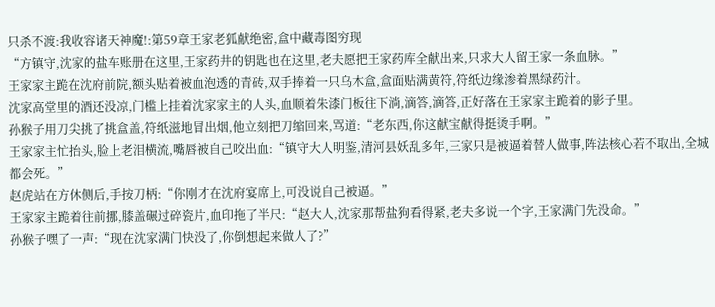只杀不渡:我收容诸天神魔!:第59章王家老狐献绝密,盒中藏毒图穷现
“方镇守,沈家的盐车账册在这里,王家药井的钥匙也在这里,老夫愿把王家药库全献出来,只求大人留王家一条血脉。”
王家家主跪在沈府前院,额头贴着被血泡透的青砖,双手捧着一只乌木盒,盒面贴满黄符,符纸边缘渗着黑绿药汁。
沈家高堂里的酒还没凉,门槛上挂着沈家家主的人头,血顺着朱漆门板往下淌,滴答,滴答,正好落在王家家主跪着的影子里。
孙猴子用刀尖挑了挑盒盖,符纸滋地冒出烟,他立刻把刀缩回来,骂道:“老东西,你这献宝献得挺烫手啊。”
王家家主忙抬头,脸上老泪横流,嘴唇被自己咬出血:“镇守大人明鉴,清河县妖乱多年,三家只是被逼着替人做事,阵法核心若不取出,全城都会死。”
赵虎站在方休侧后,手按刀柄:“你刚才在沈府宴席上,可没说自己被逼。”
王家家主跪着往前挪,膝盖碾过碎瓷片,血印拖了半尺:“赵大人,沈家那帮盐狗看得紧,老夫多说一个字,王家满门先没命。”
孙猴子嘿了一声:“现在沈家满门快没了,你倒想起来做人了?”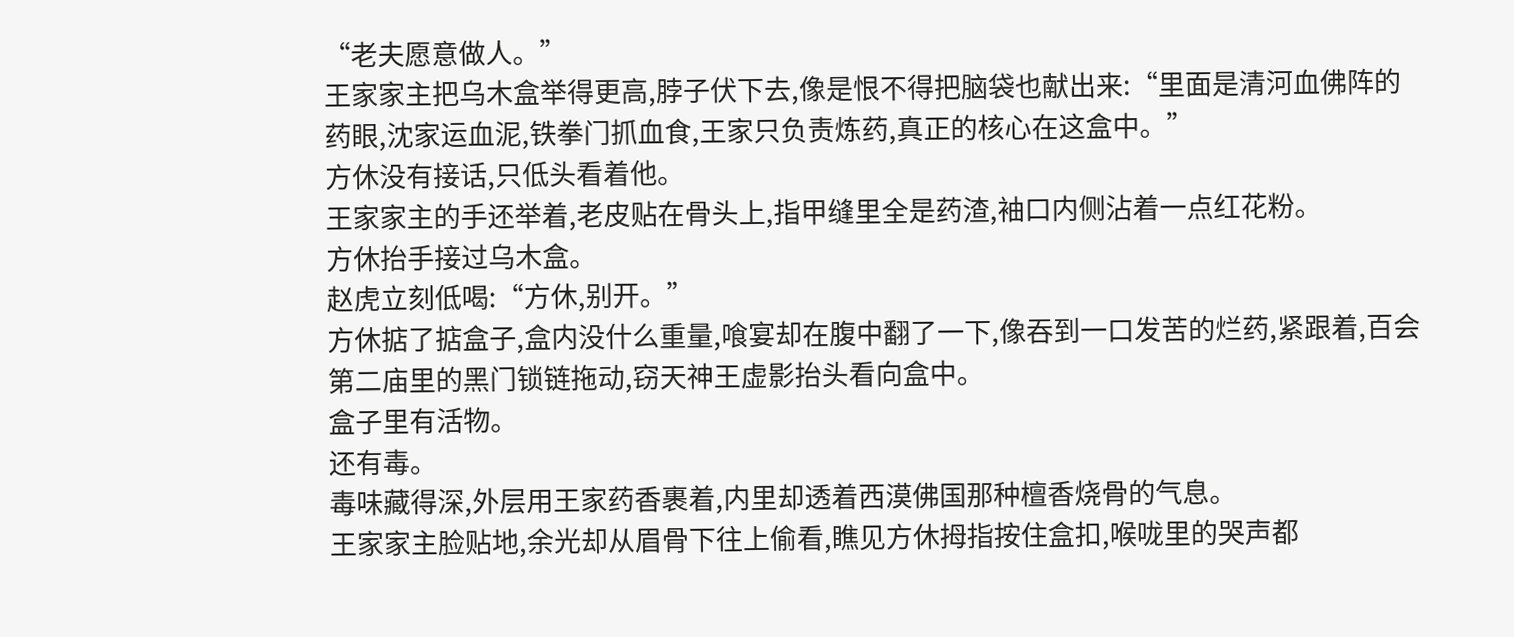“老夫愿意做人。”
王家家主把乌木盒举得更高,脖子伏下去,像是恨不得把脑袋也献出来:“里面是清河血佛阵的药眼,沈家运血泥,铁拳门抓血食,王家只负责炼药,真正的核心在这盒中。”
方休没有接话,只低头看着他。
王家家主的手还举着,老皮贴在骨头上,指甲缝里全是药渣,袖口内侧沾着一点红花粉。
方休抬手接过乌木盒。
赵虎立刻低喝:“方休,别开。”
方休掂了掂盒子,盒内没什么重量,喰宴却在腹中翻了一下,像吞到一口发苦的烂药,紧跟着,百会第二庙里的黑门锁链拖动,窃天神王虚影抬头看向盒中。
盒子里有活物。
还有毒。
毒味藏得深,外层用王家药香裹着,内里却透着西漠佛国那种檀香烧骨的气息。
王家家主脸贴地,余光却从眉骨下往上偷看,瞧见方休拇指按住盒扣,喉咙里的哭声都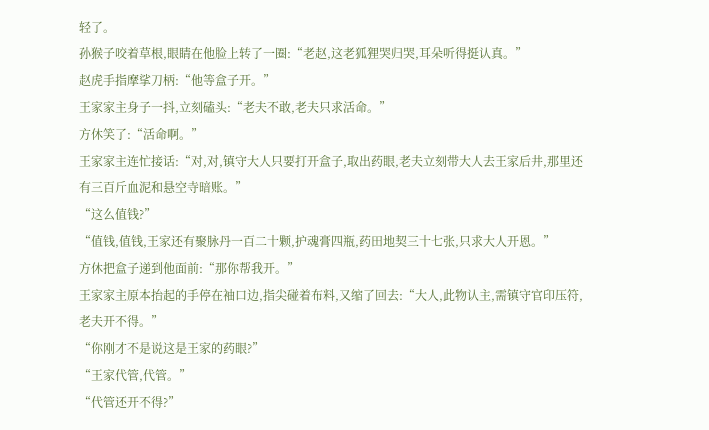轻了。
孙猴子咬着草根,眼睛在他脸上转了一圈:“老赵,这老狐狸哭归哭,耳朵听得挺认真。”
赵虎手指摩挲刀柄:“他等盒子开。”
王家家主身子一抖,立刻磕头:“老夫不敢,老夫只求活命。”
方休笑了:“活命啊。”
王家家主连忙接话:“对,对,镇守大人只要打开盒子,取出药眼,老夫立刻带大人去王家后井,那里还有三百斤血泥和悬空寺暗账。”
“这么值钱?”
“值钱,值钱,王家还有聚脉丹一百二十颗,护魂膏四瓶,药田地契三十七张,只求大人开恩。”
方休把盒子递到他面前:“那你帮我开。”
王家家主原本抬起的手停在袖口边,指尖碰着布料,又缩了回去:“大人,此物认主,需镇守官印压符,老夫开不得。”
“你刚才不是说这是王家的药眼?”
“王家代管,代管。”
“代管还开不得?”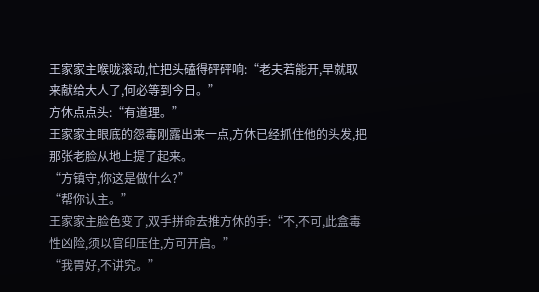王家家主喉咙滚动,忙把头磕得砰砰响:“老夫若能开,早就取来献给大人了,何必等到今日。”
方休点点头:“有道理。”
王家家主眼底的怨毒刚露出来一点,方休已经抓住他的头发,把那张老脸从地上提了起来。
“方镇守,你这是做什么?”
“帮你认主。”
王家家主脸色变了,双手拼命去推方休的手:“不,不可,此盒毒性凶险,须以官印压住,方可开启。”
“我胃好,不讲究。”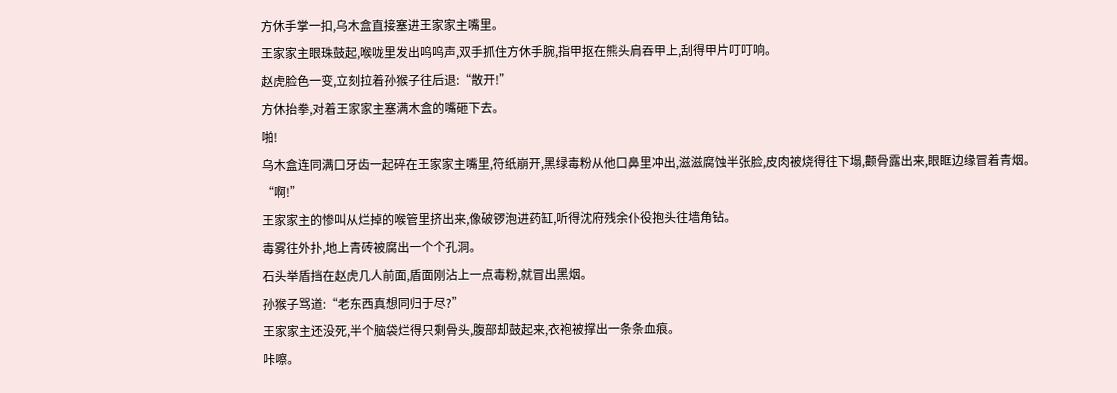方休手掌一扣,乌木盒直接塞进王家家主嘴里。
王家家主眼珠鼓起,喉咙里发出呜呜声,双手抓住方休手腕,指甲抠在熊头肩吞甲上,刮得甲片叮叮响。
赵虎脸色一变,立刻拉着孙猴子往后退:“散开!”
方休抬拳,对着王家家主塞满木盒的嘴砸下去。
啪!
乌木盒连同满口牙齿一起碎在王家家主嘴里,符纸崩开,黑绿毒粉从他口鼻里冲出,滋滋腐蚀半张脸,皮肉被烧得往下塌,颧骨露出来,眼眶边缘冒着青烟。
“啊!”
王家家主的惨叫从烂掉的喉管里挤出来,像破锣泡进药缸,听得沈府残余仆役抱头往墙角钻。
毒雾往外扑,地上青砖被腐出一个个孔洞。
石头举盾挡在赵虎几人前面,盾面刚沾上一点毒粉,就冒出黑烟。
孙猴子骂道:“老东西真想同归于尽?”
王家家主还没死,半个脑袋烂得只剩骨头,腹部却鼓起来,衣袍被撑出一条条血痕。
咔嚓。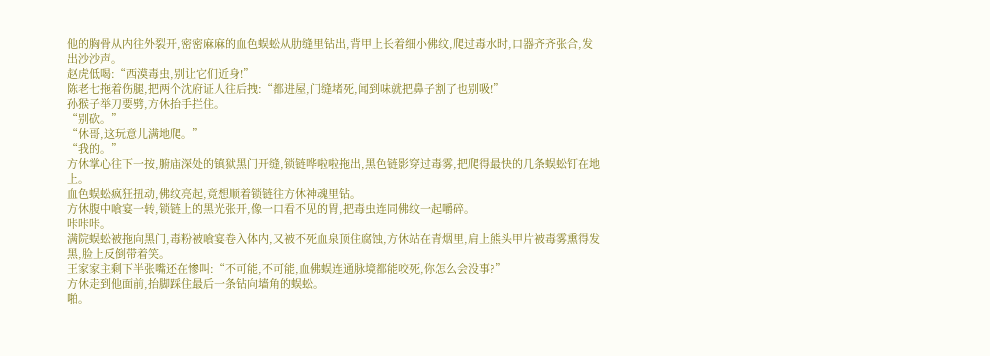他的胸骨从内往外裂开,密密麻麻的血色蜈蚣从肋缝里钻出,背甲上长着细小佛纹,爬过毒水时,口器齐齐张合,发出沙沙声。
赵虎低喝:“西漠毒虫,别让它们近身!”
陈老七拖着伤腿,把两个沈府证人往后拽:“都进屋,门缝堵死,闻到味就把鼻子割了也别吸!”
孙猴子举刀要劈,方休抬手拦住。
“别砍。”
“休哥,这玩意儿满地爬。”
“我的。”
方休掌心往下一按,腑庙深处的镇狱黑门开缝,锁链哗啦啦拖出,黑色链影穿过毒雾,把爬得最快的几条蜈蚣钉在地上。
血色蜈蚣疯狂扭动,佛纹亮起,竟想顺着锁链往方休神魂里钻。
方休腹中喰宴一转,锁链上的黑光张开,像一口看不见的胃,把毒虫连同佛纹一起嚼碎。
咔咔咔。
满院蜈蚣被拖向黑门,毒粉被喰宴卷入体内,又被不死血泉顶住腐蚀,方休站在青烟里,肩上熊头甲片被毒雾熏得发黑,脸上反倒带着笑。
王家家主剩下半张嘴还在惨叫:“不可能,不可能,血佛蜈连通脉境都能咬死,你怎么会没事?”
方休走到他面前,抬脚踩住最后一条钻向墙角的蜈蚣。
啪。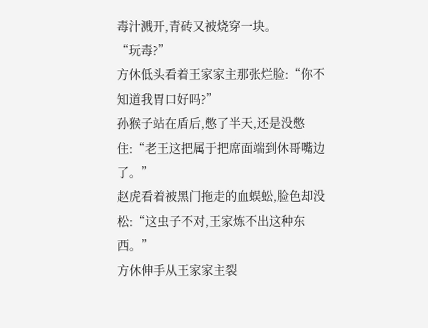毒汁溅开,青砖又被烧穿一块。
“玩毒?”
方休低头看着王家家主那张烂脸:“你不知道我胃口好吗?”
孙猴子站在盾后,憋了半天,还是没憋住:“老王这把属于把席面端到休哥嘴边了。”
赵虎看着被黑门拖走的血蜈蚣,脸色却没松:“这虫子不对,王家炼不出这种东西。”
方休伸手从王家家主裂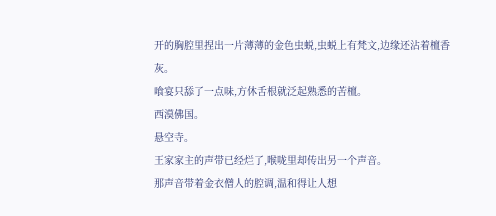开的胸腔里捏出一片薄薄的金色虫蜕,虫蜕上有梵文,边缘还沾着檀香灰。
喰宴只舔了一点味,方休舌根就泛起熟悉的苦檀。
西漠佛国。
悬空寺。
王家家主的声带已经烂了,喉咙里却传出另一个声音。
那声音带着金衣僧人的腔调,温和得让人想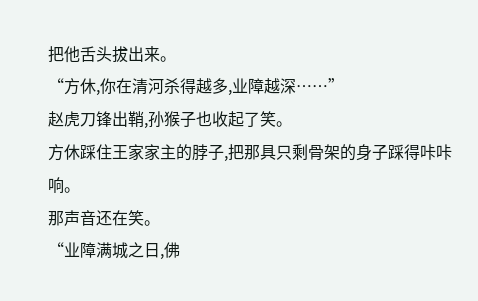把他舌头拔出来。
“方休,你在清河杀得越多,业障越深……”
赵虎刀锋出鞘,孙猴子也收起了笑。
方休踩住王家家主的脖子,把那具只剩骨架的身子踩得咔咔响。
那声音还在笑。
“业障满城之日,佛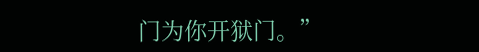门为你开狱门。”